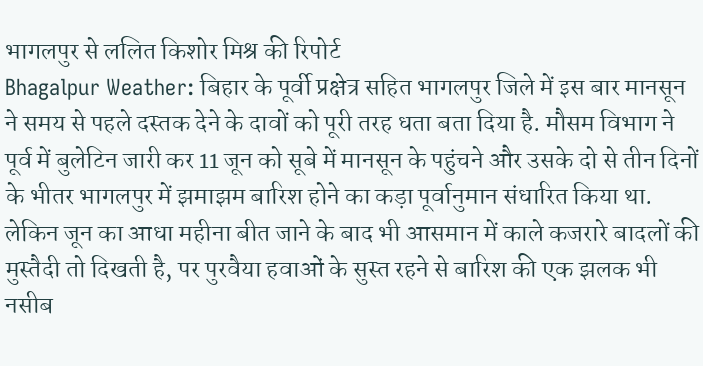भागलपुर से ललित किशोर मिश्र की रिपोर्ट
Bhagalpur Weather: बिहार के पूर्वी प्रक्षेत्र सहित भागलपुर जिले में इस बार मानसून ने समय से पहले दस्तक देने के दावों को पूरी तरह धता बता दिया है. मौसम विभाग ने पूर्व में बुलेटिन जारी कर 11 जून को सूबे में मानसून के पहुंचने और उसके दो से तीन दिनों के भीतर भागलपुर में झमाझम बारिश होने का कड़ा पूर्वानुमान संधारित किया था. लेकिन जून का आधा महीना बीत जाने के बाद भी आसमान में काले कजरारे बादलों की मुस्तैदी तो दिखती है, पर पुरवैया हवाओं के सुस्त रहने से बारिश की एक झलक भी नसीब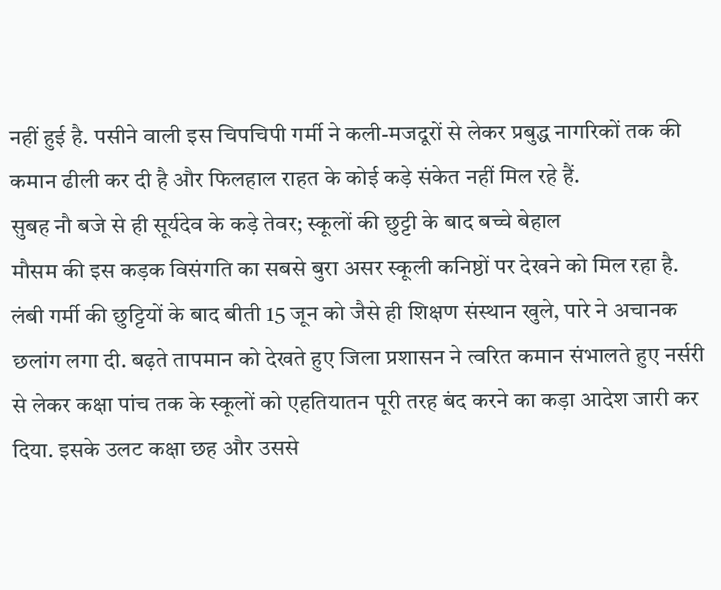नहीं हुई है. पसीने वाली इस चिपचिपी गर्मी ने कली-मजदूरों से लेकर प्रबुद्ध नागरिकों तक की कमान ढीली कर दी है और फिलहाल राहत के कोई कड़े संकेत नहीं मिल रहे हैं.
सुबह नौ बजे से ही सूर्यदेव के कड़े तेवर; स्कूलों की छुट्टी के बाद बच्चे बेहाल
मौसम की इस कड़क विसंगति का सबसे बुरा असर स्कूली कनिष्ठों पर देखने को मिल रहा है. लंबी गर्मी की छुट्टियों के बाद बीती 15 जून को जैसे ही शिक्षण संस्थान खुले, पारे ने अचानक छलांग लगा दी. बढ़ते तापमान को देखते हुए जिला प्रशासन ने त्वरित कमान संभालते हुए नर्सरी से लेकर कक्षा पांच तक के स्कूलों को एहतियातन पूरी तरह बंद करने का कड़ा आदेश जारी कर दिया. इसके उलट कक्षा छह और उससे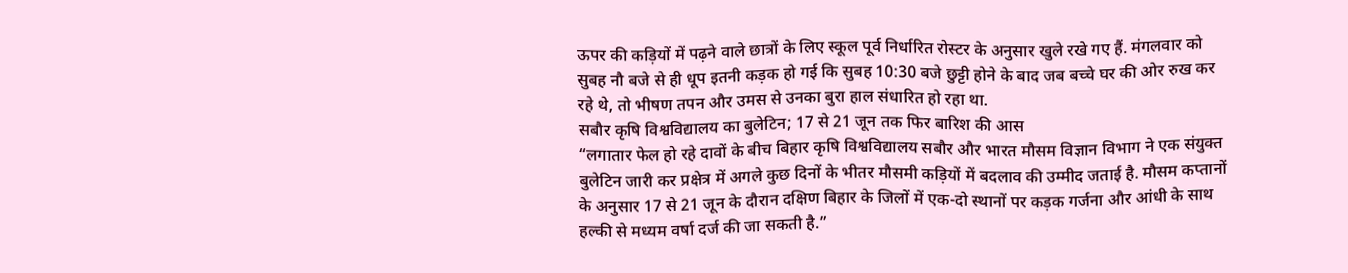ऊपर की कड़ियों में पढ़ने वाले छात्रों के लिए स्कूल पूर्व निर्धारित रोस्टर के अनुसार खुले रखे गए हैं. मंगलवार को सुबह नौ बजे से ही धूप इतनी कड़क हो गई कि सुबह 10:30 बजे छुट्टी होने के बाद जब बच्चे घर की ओर रुख कर रहे थे, तो भीषण तपन और उमस से उनका बुरा हाल संधारित हो रहा था.
सबौर कृषि विश्वविद्यालय का बुलेटिन; 17 से 21 जून तक फिर बारिश की आस
“लगातार फेल हो रहे दावों के बीच बिहार कृषि विश्वविद्यालय सबौर और भारत मौसम विज्ञान विभाग ने एक संयुक्त बुलेटिन जारी कर प्रक्षेत्र में अगले कुछ दिनों के भीतर मौसमी कड़ियों में बदलाव की उम्मीद जताई है. मौसम कप्तानों के अनुसार 17 से 21 जून के दौरान दक्षिण बिहार के जिलों में एक-दो स्थानों पर कड़क गर्जना और आंधी के साथ हल्की से मध्यम वर्षा दर्ज की जा सकती है.”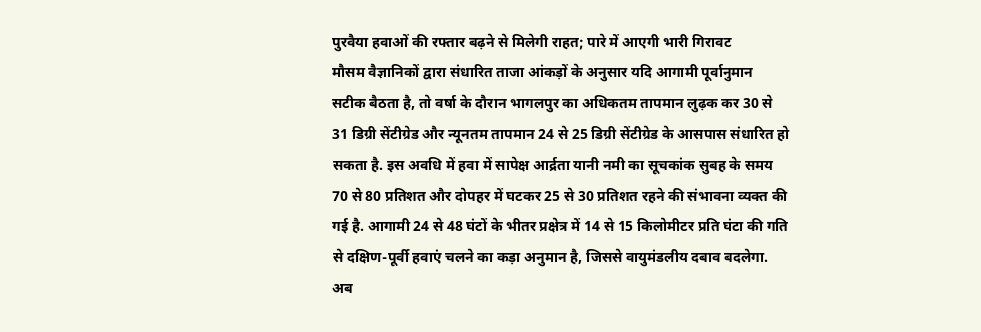पुरवैया हवाओं की रफ्तार बढ़ने से मिलेगी राहत; पारे में आएगी भारी गिरावट
मौसम वैज्ञानिकों द्वारा संधारित ताजा आंकड़ों के अनुसार यदि आगामी पूर्वानुमान सटीक बैठता है, तो वर्षा के दौरान भागलपुर का अधिकतम तापमान लुढ़क कर 30 से 31 डिग्री सेंटीग्रेड और न्यूनतम तापमान 24 से 25 डिग्री सेंटीग्रेड के आसपास संधारित हो सकता है. इस अवधि में हवा में सापेक्ष आर्द्रता यानी नमी का सूचकांक सुबह के समय 70 से 80 प्रतिशत और दोपहर में घटकर 25 से 30 प्रतिशत रहने की संभावना व्यक्त की गई है. आगामी 24 से 48 घंटों के भीतर प्रक्षेत्र में 14 से 15 किलोमीटर प्रति घंटा की गति से दक्षिण-पूर्वी हवाएं चलने का कड़ा अनुमान है, जिससे वायुमंडलीय दबाव बदलेगा. अब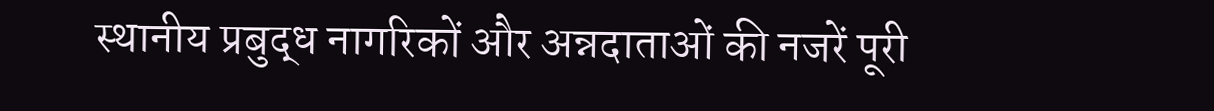स्थानीय प्रबुद्ध नागरिकों और अन्नदाताओं की नजरें पूरी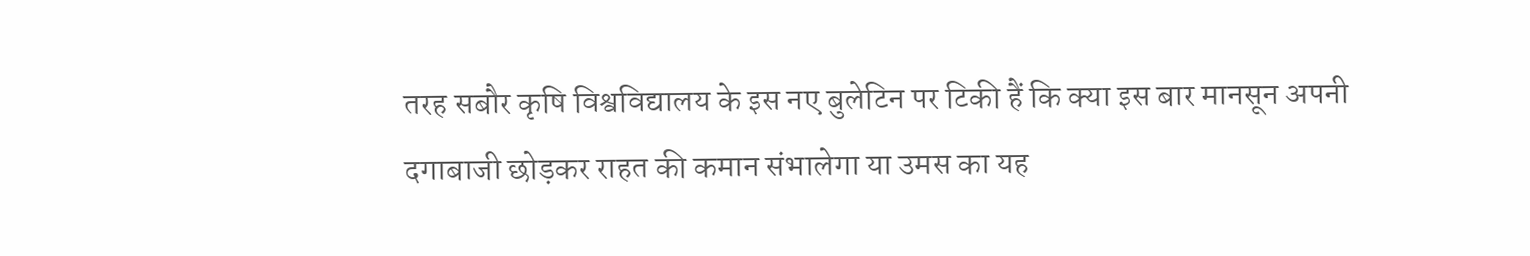तरह सबौर कृषि विश्वविद्यालय के इस नए बुलेटिन पर टिकी हैं कि क्या इस बार मानसून अपनी दगाबाजी छोड़कर राहत की कमान संभालेगा या उमस का यह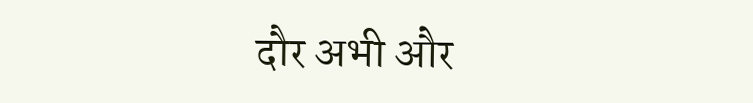दौर अभी और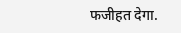फजीहत देगा.